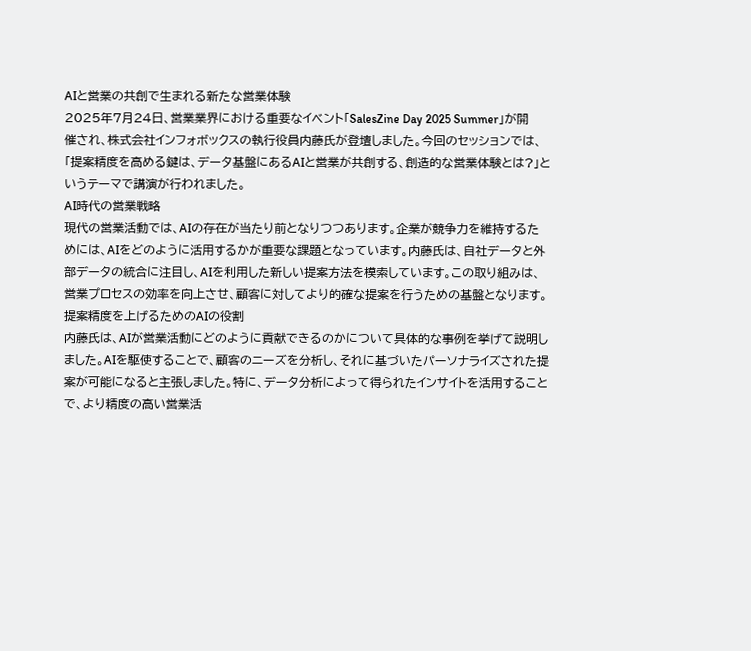AIと営業の共創で生まれる新たな営業体験
2025年7月24日、営業業界における重要なイベント「SalesZine Day 2025 Summer」が開催され、株式会社インフォボックスの執行役員内藤氏が登壇しました。今回のセッションでは、「提案精度を高める鍵は、データ基盤にあるAIと営業が共創する、創造的な営業体験とは?」というテーマで講演が行われました。
AI時代の営業戦略
現代の営業活動では、AIの存在が当たり前となりつつあります。企業が競争力を維持するためには、AIをどのように活用するかが重要な課題となっています。内藤氏は、自社データと外部データの統合に注目し、AIを利用した新しい提案方法を模索しています。この取り組みは、営業プロセスの効率を向上させ、顧客に対してより的確な提案を行うための基盤となります。
提案精度を上げるためのAIの役割
内藤氏は、AIが営業活動にどのように貢献できるのかについて具体的な事例を挙げて説明しました。AIを駆使することで、顧客のニーズを分析し、それに基づいたパーソナライズされた提案が可能になると主張しました。特に、データ分析によって得られたインサイトを活用することで、より精度の高い営業活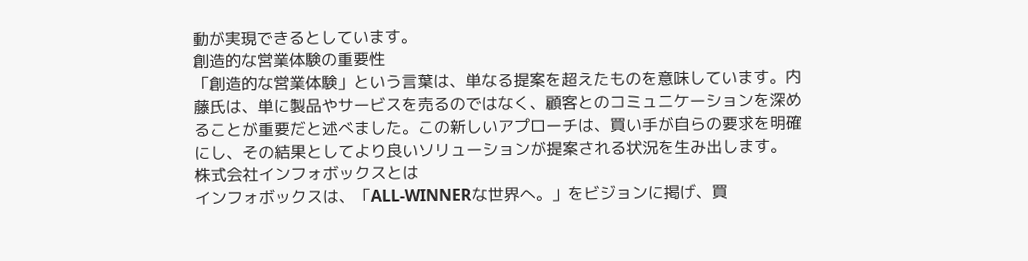動が実現できるとしています。
創造的な営業体験の重要性
「創造的な営業体験」という言葉は、単なる提案を超えたものを意味しています。内藤氏は、単に製品やサービスを売るのではなく、顧客とのコミュニケーションを深めることが重要だと述べました。この新しいアプローチは、買い手が自らの要求を明確にし、その結果としてより良いソリューションが提案される状況を生み出します。
株式会社インフォボックスとは
インフォボックスは、「ALL-WINNERな世界へ。」をビジョンに掲げ、買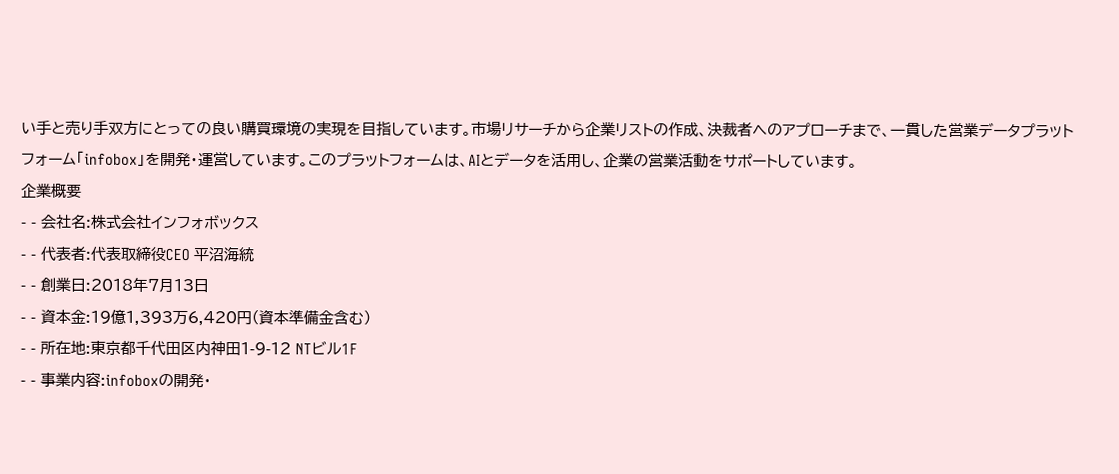い手と売り手双方にとっての良い購買環境の実現を目指しています。市場リサーチから企業リストの作成、決裁者へのアプローチまで、一貫した営業データプラットフォーム「infobox」を開発・運営しています。このプラットフォームは、AIとデータを活用し、企業の営業活動をサポートしています。
企業概要
- - 会社名:株式会社インフォボックス
- - 代表者:代表取締役CEO 平沼海統
- - 創業日:2018年7月13日
- - 資本金:19億1,393万6,420円(資本準備金含む)
- - 所在地:東京都千代田区内神田1-9-12 NTビル1F
- - 事業内容:infoboxの開発・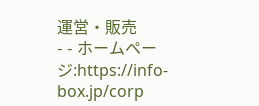運営・販売
- - ホームページ:https://info-box.jp/corp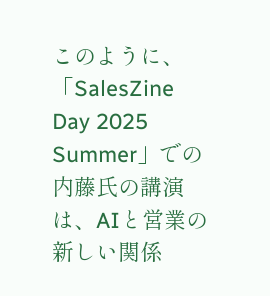このように、「SalesZine Day 2025 Summer」での内藤氏の講演は、AIと営業の新しい関係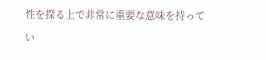性を探る上で非常に重要な意味を持ってい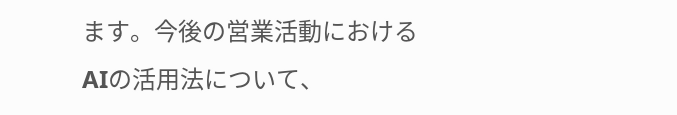ます。今後の営業活動におけるAIの活用法について、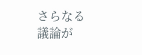さらなる議論が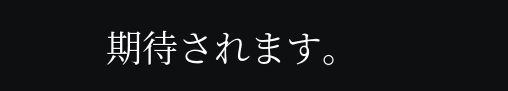期待されます。